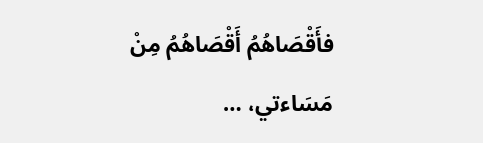فأَقْصَاهُمُ أَقْصَاهُمُ مِنْ مَسَاءتي، …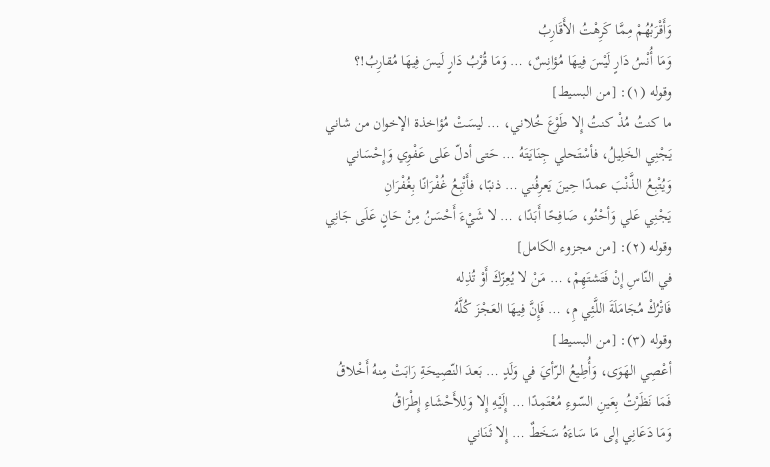وَأَقْرَبُهُمْ مِمَّا كَرِهْتُ الأَقَارِبُ
وَمَا أُنْسُ دَارٍ لَيْسَ فِيهَا مُؤانِسٌ، … وَمَا قُرْبُ دَارٍ لَيسَ فِيهَا مُقارِبُ!؟
وقوله (١): [من البسيط]
ما كنتُ مُذْ كنتُ إِلا طَوْعَ خُلاني، … ليسَتْ مُؤاخذة الإخوان من شاني
يَجْنِي الخَلِيلُ، فأسْتَحلي جِنَايَتَهُ … حَتى أدلّ عَلى عَفْوِي وَإِحْسَاني
وَيُتْبِعُ الذَّنْبَ عمدًا حِينَ يَعرِفُني … ذنبًا، فأَتْبِعُ غُفْرَانًا بِغُفْرَانِ
يَجْنِي عَلي وَأحْنُو، صَافِحًا أَبَدًا، … لا شَيْءَ أَحْسَنُ مِنْ حَانٍ عَلَى جَانِي
وقوله (٢): [من مجزوء الكامل]
في النّاسِ إِنْ فَتَشتَهِمْ، … مَنْ لا يُعِزّكَ أَوْ تُذِله
فَاتْرُكْ مُجَامَلَةَ اللَّئِي مِ، … فَإِنَّ فِيهَا العَجْزَ كُلَّهُ
وقوله (٣): [من البسيط]
أعْصِي الهَوَى، وَأُطِيعُ الرّأيَ في وَلَدٍ … بَعدَ النّصِيحَةِ رَابَتْ مِنهُ أَخْلاقُ
فَمَا نَظَرْتُ بِعَينِ السّوءِ مُعْتَمِدًا … إِلَيْهِ إِلا وَلِلأَحْشَاءِ إِطْرَاقُ
وَمَا دَعَانِي إِلى مَا سَاءَهُ سَخَطٌ … إِلا ثَنَاني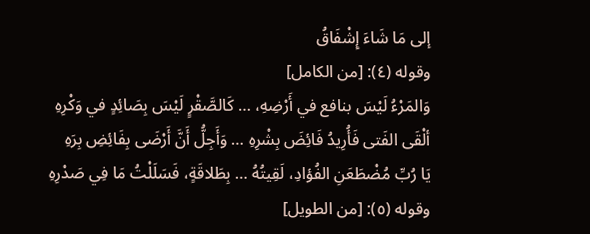إلى مَا شَاءَ إِشْفَاقُ
وقوله (٤): [من الكامل]
وَالمَرْءُ لَيْسَ بنافع في أَرْضِهِ، … كَالصَّقْرٍ لَيْسَ بِصَائِدٍ في وَكْرِهِ
ألْقَى الفَتى فَأُرِيدُ فَائِضَ بِشْرِهِ … وَأَجِلُّ أَنَّ أَرْضَى بِفَائِضِ بِرَهِ
يَا رُبِّ مُضْطَعَنِ الفُؤادِ، لَقِيتُهُ … بِطَلاقَةٍ، فَسَلَلْتُ مَا فِي صَدْرِهِ
وقوله (٥): [من الطويل]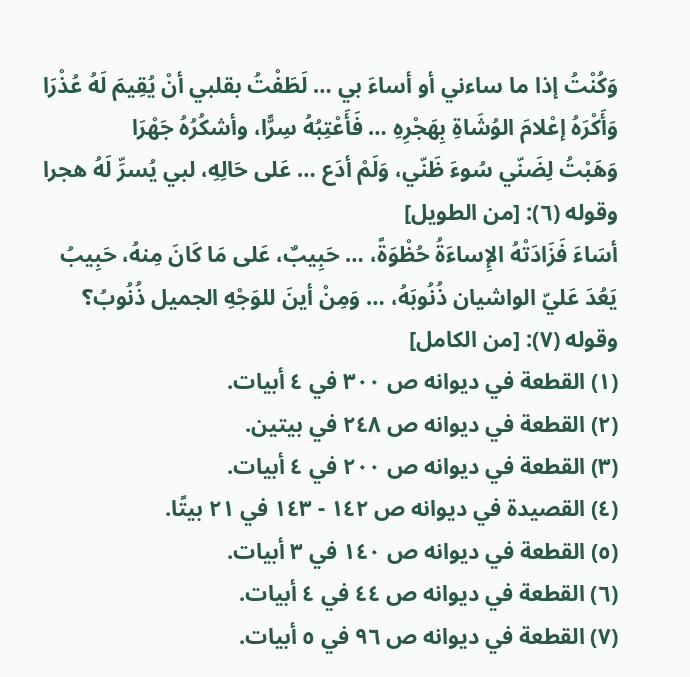وَكُنْتُ إذا ما ساءني أو أساءَ بي … لَطَفْتُ بقلبي أنْ يُقِيمَ لَهُ عُذْرَا
وَأَكْرَهُ إعْلامَ الوُشَاةِ بِهَجْرِهِ … فَأَعْتِبُهُ سِرًّا، وأشكُرُهُ جَهْرَا
وَهَبْتُ لِضَنّي سُوءَ ظَنّي، وَلَمْ أدَع … عَلى حَالِهِ، لبي يُسرِّ لَهُ هجرا
وقوله (٦): [من الطويل]
أسَاءَ فَزَادَتْهُ الإِساءَةُ حُظْوَةً، … حَبِيبٌ، عَلى مَا كَانَ مِنهُ، حَبِيبُ
يَعُدَ عَليّ الواشيان ذُنُوبَهُ، … وَمِنْ أينَ للوَجْهِ الجميل ذُنُوبُ؟
وقوله (٧): [من الكامل]
(١) القطعة في ديوانه ص ٣٠٠ في ٤ أبيات.
(٢) القطعة في ديوانه ص ٢٤٨ في بيتين.
(٣) القطعة في ديوانه ص ٢٠٠ في ٤ أبيات.
(٤) القصيدة في ديوانه ص ١٤٢ - ١٤٣ في ٢١ بيتًا.
(٥) القطعة في ديوانه ص ١٤٠ في ٣ أبيات.
(٦) القطعة في ديوانه ص ٤٤ في ٤ أبيات.
(٧) القطعة في ديوانه ص ٩٦ في ٥ أبيات.